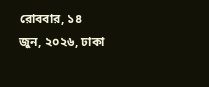রোববার, ১৪ জুন, ২০২৬, ঢাকা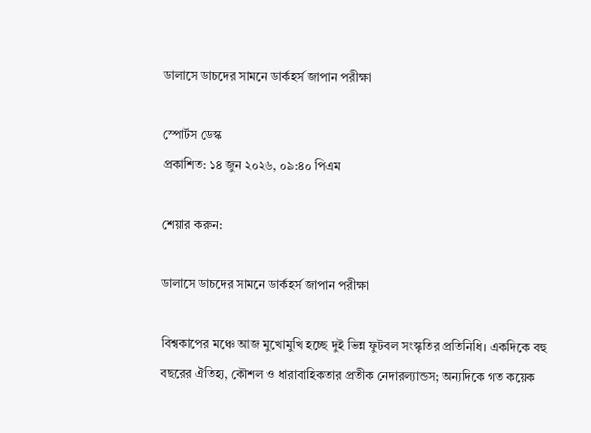ডালাসে ডাচদের সামনে ডার্কহর্স জাপান পরীক্ষা

স্পোর্টস ডেস্ক
প্রকাশিত: ১৪ জুন ২০২৬, ০৯:৪০ পিএম

শেয়ার করুন:

ডালাসে ডাচদের সামনে ডার্কহর্স জাপান পরীক্ষা

বিশ্বকাপের মঞ্চে আজ মুখোমুখি হচ্ছে দুই ভিন্ন ফুটবল সংস্কৃতির প্রতিনিধি। একদিকে বহু বছরের ঐতিহ্য, কৌশল ও ধারাবাহিকতার প্রতীক নেদারল্যান্ডস; অন্যদিকে গত কয়েক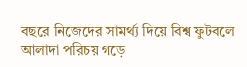বছরে নিজেদের সামর্থ্য দিয়ে বিশ্ব ফুটবলে আলাদা পরিচয় গড়ে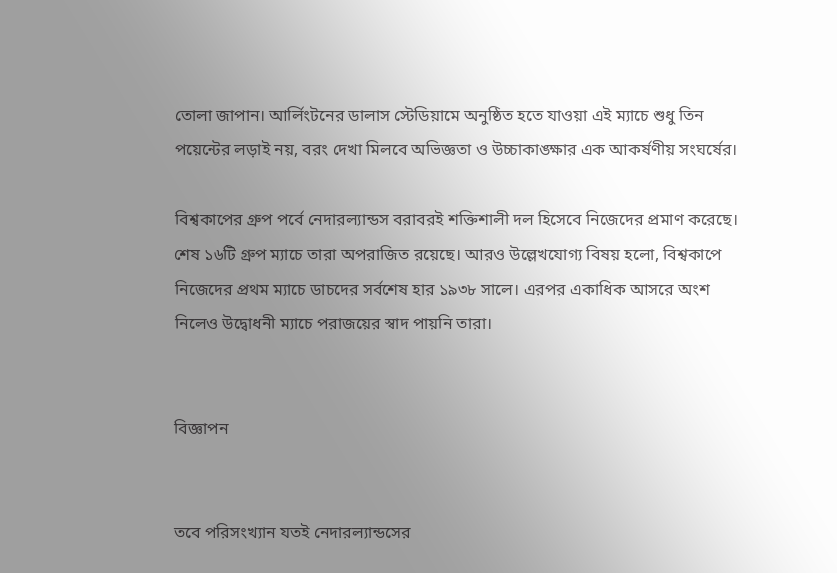তোলা জাপান। আর্লিংটনের ডালাস স্টেডিয়ামে অনুষ্ঠিত হতে যাওয়া এই ম্যাচে শুধু তিন পয়েন্টের লড়াই নয়, বরং দেখা মিলবে অভিজ্ঞতা ও উচ্চাকাঙ্ক্ষার এক আকর্ষণীয় সংঘর্ষের।

বিশ্বকাপের গ্রুপ পর্বে নেদারল্যান্ডস বরাবরই শক্তিশালী দল হিসেবে নিজেদের প্রমাণ করেছে। শেষ ১৬টি গ্রুপ ম্যাচে তারা অপরাজিত রয়েছে। আরও উল্লেখযোগ্য বিষয় হলো, বিশ্বকাপে নিজেদের প্রথম ম্যাচে ডাচদের সর্বশেষ হার ১৯৩৮ সালে। এরপর একাধিক আসরে অংশ নিলেও উদ্বোধনী ম্যাচে পরাজয়ের স্বাদ পায়নি তারা।


বিজ্ঞাপন


তবে পরিসংখ্যান যতই নেদারল্যান্ডসের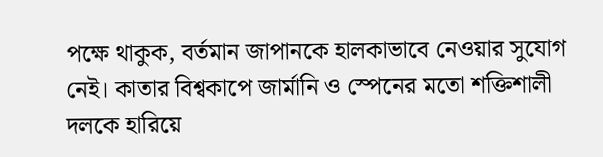পক্ষে থাকুক, বর্তমান জাপানকে হালকাভাবে নেওয়ার সুযোগ নেই। কাতার বিশ্বকাপে জার্মানি ও স্পেনের মতো শক্তিশালী দলকে হারিয়ে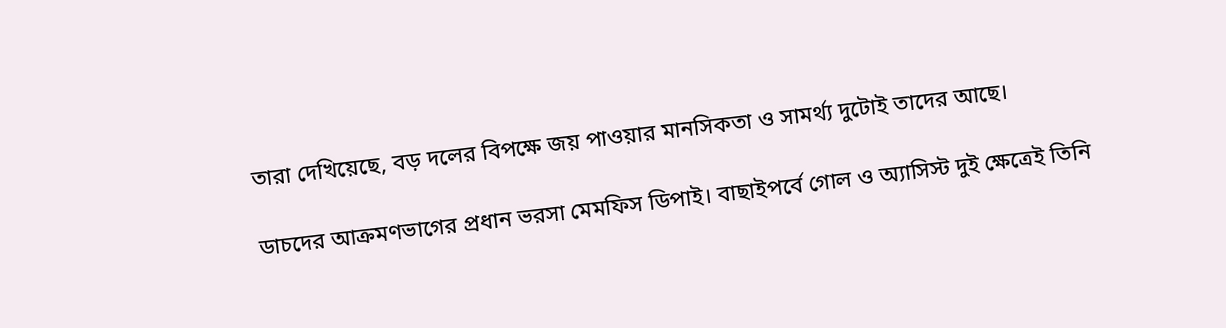তারা দেখিয়েছে, বড় দলের বিপক্ষে জয় পাওয়ার মানসিকতা ও সামর্থ্য দুটোই তাদের আছে।

ডাচদের আক্রমণভাগের প্রধান ভরসা মেমফিস ডিপাই। বাছাইপর্বে গোল ও অ্যাসিস্ট দুই ক্ষেত্রেই তিনি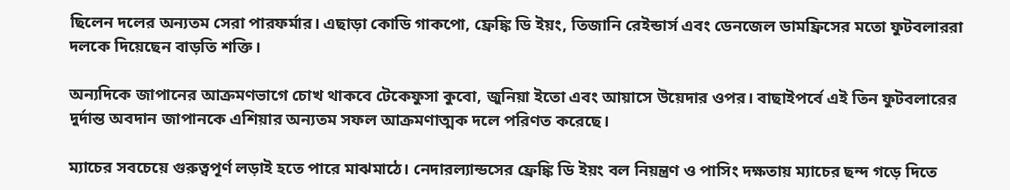ছিলেন দলের অন্যতম সেরা পারফর্মার। এছাড়া কোডি গাকপো, ফ্রেঙ্কি ডি ইয়ং, তিজানি রেইন্ডার্স এবং ডেনজেল ডামফ্রিসের মতো ফুটবলাররা দলকে দিয়েছেন বাড়তি শক্তি।

অন্যদিকে জাপানের আক্রমণভাগে চোখ থাকবে টেকেফুসা কুবো, জুনিয়া ইতো এবং আয়াসে উয়েদার ওপর। বাছাইপর্বে এই তিন ফুটবলারের দুর্দান্ত অবদান জাপানকে এশিয়ার অন্যতম সফল আক্রমণাত্মক দলে পরিণত করেছে।

ম্যাচের সবচেয়ে গুরুত্বপূর্ণ লড়াই হতে পারে মাঝমাঠে। নেদারল্যান্ডসের ফ্রেঙ্কি ডি ইয়ং বল নিয়ন্ত্রণ ও পাসিং দক্ষতায় ম্যাচের ছন্দ গড়ে দিতে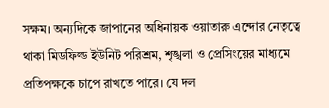সক্ষম। অন্যদিকে জাপানের অধিনায়ক ওয়াতারু এন্দোর নেতৃত্বে থাকা মিডফিল্ড ইউনিট পরিশ্রম, শৃঙ্খলা ও প্রেসিংয়ের মাধ্যমে প্রতিপক্ষকে চাপে রাখতে পারে। যে দল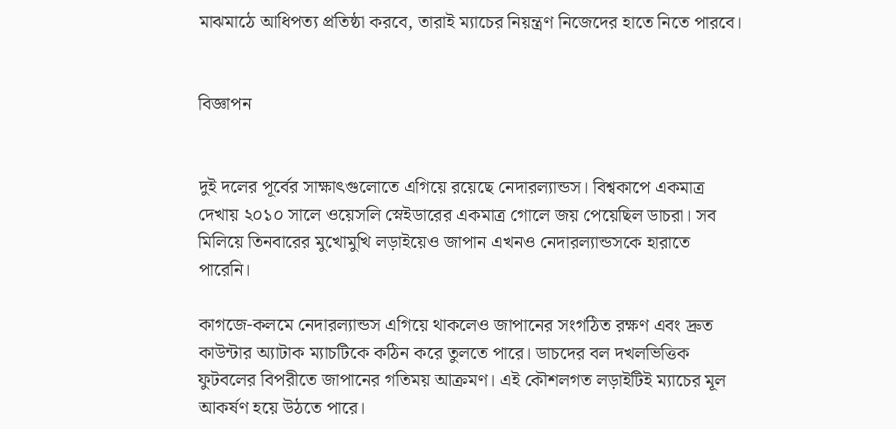মাঝমাঠে আধিপত্য প্রতিষ্ঠা করবে, তারাই ম্যাচের নিয়ন্ত্রণ নিজেদের হাতে নিতে পারবে।


বিজ্ঞাপন


দুই দলের পূর্বের সাক্ষাৎগুলোতে এগিয়ে রয়েছে নেদারল্যান্ডস। বিশ্বকাপে একমাত্র দেখায় ২০১০ সালে ওয়েসলি স্নেইডারের একমাত্র গোলে জয় পেয়েছিল ডাচরা। সব মিলিয়ে তিনবারের মুখোমুখি লড়াইয়েও জাপান এখনও নেদারল্যান্ডসকে হারাতে পারেনি।

কাগজে-কলমে নেদারল্যান্ডস এগিয়ে থাকলেও জাপানের সংগঠিত রক্ষণ এবং দ্রুত কাউন্টার অ্যাটাক ম্যাচটিকে কঠিন করে তুলতে পারে। ডাচদের বল দখলভিত্তিক ফুটবলের বিপরীতে জাপানের গতিময় আক্রমণ। এই কৌশলগত লড়াইটিই ম্যাচের মূল আকর্ষণ হয়ে উঠতে পারে।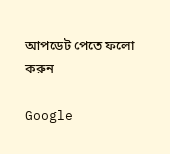আপডেট পেতে ফলো করুন

Google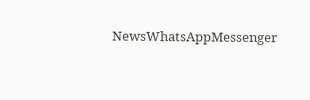NewsWhatsAppMessenger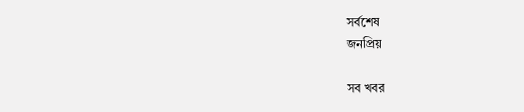সর্বশেষ
জনপ্রিয়

সব খবর